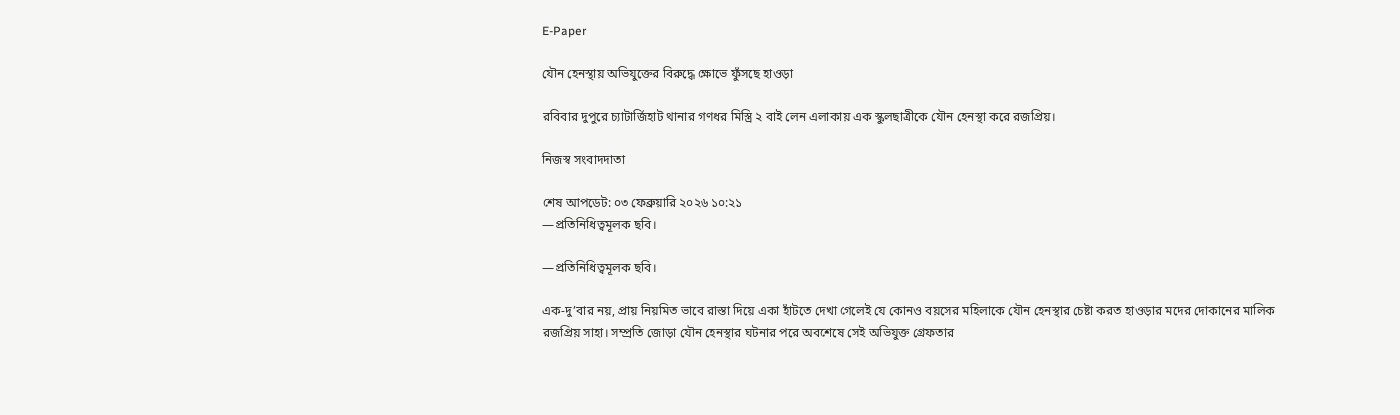E-Paper

যৌন হেনস্থায় অভিযুক্তের বিরুদ্ধে ক্ষোভে ফুঁসছে হাওড়া

রবিবার দুপুরে চ্যাটার্জিহাট থানার গণধর মিস্ত্রি ২ বাই লেন এলাকায় এক স্কুলছাত্রীকে যৌন হেনস্থা করে রজপ্রিয়।

নিজস্ব সংবাদদাতা

শেষ আপডেট: ০৩ ফেব্রুয়ারি ২০২৬ ১০:২১
—প্রতিনিধিত্বমূলক ছবি।

—প্রতিনিধিত্বমূলক ছবি।

এক-দু’বার নয়, প্রায় নিয়মিত ভাবে রাস্তা দিয়ে একা হাঁটতে দেখা গেলেই যে কোনও বয়সের মহিলাকে যৌন হেনস্থার চেষ্টা করত হাওড়ার মদের দোকানের মালিক রজপ্রিয় সাহা। সম্প্রতি জোড়া যৌন হেনস্থার ঘটনার পরে অবশেষে সেই অভিযুক্ত গ্রেফতার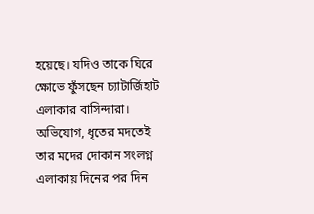হয়েছে। যদিও তাকে ঘিরে ক্ষোভে ফুঁসছেন চ্যাটার্জিহাট এলাকার বাসিন্দারা। অভিযোগ, ধৃতের মদতেই তার মদের দোকান সংলগ্ন এলাকায় দিনের পর দিন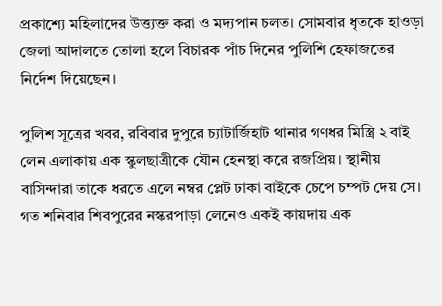প্রকাশ্যে মহিলাদের উত্ত্যক্ত করা ও মদ্যপান চলত। সোমবার ধৃতকে হাওড়া জেলা আদালতে তোলা হলে বিচারক পাঁচ দিনের পুলিশি হেফাজতের নির্দেশ দিয়েছেন।

পুলিশ সূত্রের খবর, রবিবার দুপুরে চ্যাটার্জিহাট থানার গণধর মিস্ত্রি ২ বাই লেন এলাকায় এক স্কুলছাত্রীকে যৌন হেনস্থা করে রজপ্রিয়। স্থানীয় বাসিন্দারা তাকে ধরতে এলে নম্বর প্লেট ঢাকা বাইকে চেপে চম্পট দেয় সে। গত শনিবার শিবপুরের নস্করপাড়া লেনেও একই কায়দায় এক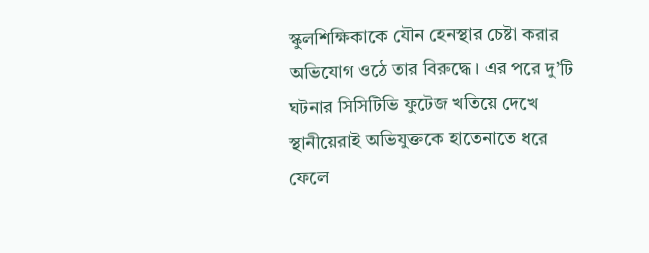স্কুলশিক্ষিকাকে যৌন হেনস্থার চেষ্টা করার অভিযোগ ওঠে তার বিরুদ্ধে। এর পরে দু’টি ঘটনার সিসিটিভি ফুটেজ খতিয়ে দেখে স্থানীয়েরাই অভিযুক্তকে হাতেনাতে ধরে ফেলে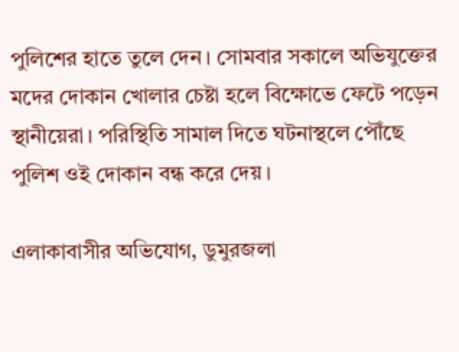পুলিশের হাতে তুলে দেন। সোমবার সকালে অভিযুক্তের মদের দোকান খোলার চেষ্টা হলে বিক্ষোভে ফেটে পড়েন স্থানীয়েরা। পরিস্থিতি সামাল দিতে ঘটনাস্থলে পৌঁছে পুলিশ ওই দোকান বন্ধ করে দেয়।

এলাকাবাসীর অভিযোগ, ডুমুরজলা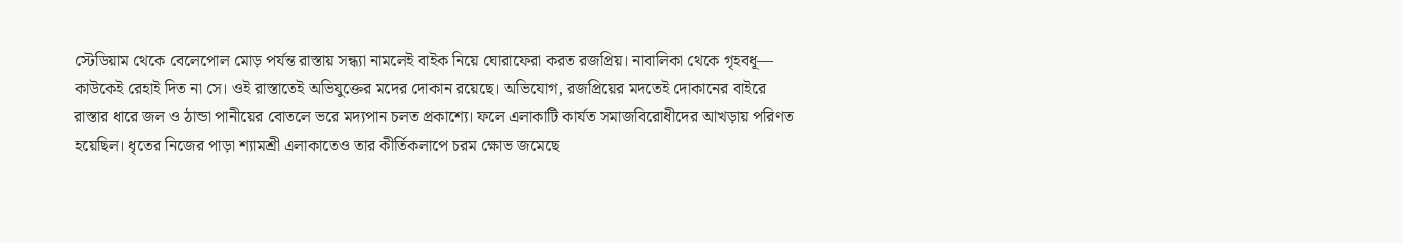স্টেডিয়াম থেকে বেলেপোল মোড় পর্যন্ত রাস্তায় সন্ধ্যা নামলেই বাইক নিয়ে ঘোরাফেরা করত রজপ্রিয়। নাবালিকা থেকে গৃহবধূ— কাউকেই রেহাই দিত না সে। ওই রাস্তাতেই অভিযুক্তের মদের দোকান রয়েছে। অভিযোগ, রজপ্রিয়ের মদতেই দোকানের বাইরে রাস্তার ধারে জল ও ঠান্ডা পানীয়ের বোতলে ভরে মদ্যপান চলত প্রকাশ্যে। ফলে এলাকাটি কার্যত সমাজবিরোধীদের আখড়ায় পরিণত হয়েছিল। ধৃতের নিজের পাড়া শ্যামশ্রী এলাকাতেও তার কীর্তিকলাপে চরম ক্ষোভ জমেছে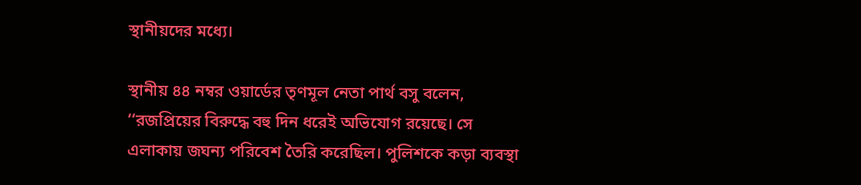স্থানীয়দের মধ্যে।

স্থানীয় ৪৪ নম্বর ওয়ার্ডের তৃণমূল নেতা পার্থ বসু বলেন, ‘‘রজপ্রিয়ের বিরুদ্ধে বহু দিন ধরেই অভিযোগ রয়েছে। সে এলাকায় জঘন্য পরিবেশ তৈরি করেছিল। পুলিশকে কড়া ব্যবস্থা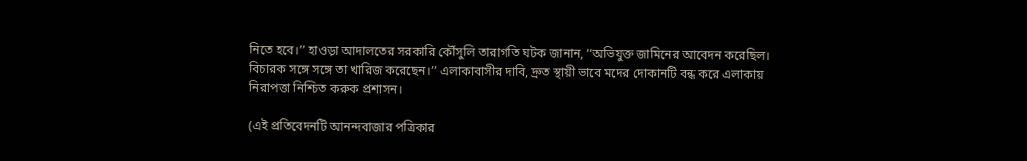নিতে হবে।’’ হাওড়া আদালতের সরকারি কৌঁসুলি তারাগতি ঘটক জানান, ‘‘অভিযুক্ত জামিনের আবেদন করেছিল। বিচারক সঙ্গে সঙ্গে তা খারিজ করেছেন।’’ এলাকাবাসীর দাবি, দ্রুত স্থায়ী ভাবে মদের দোকানটি বন্ধ করে এলাকায় নিরাপত্তা নিশ্চিত করুক প্রশাসন।

(এই প্রতিবেদনটি আনন্দবাজার পত্রিকার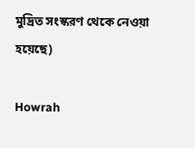মুদ্রিত সংস্করণ থেকে নেওয়া হয়েছে)

Howrah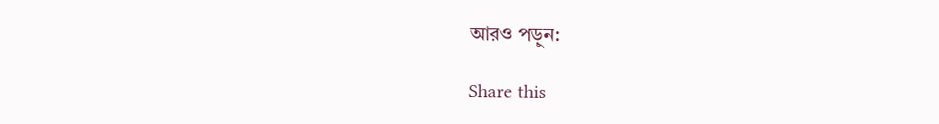আরও পড়ুন:

Share this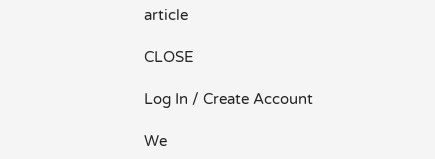article

CLOSE

Log In / Create Account

We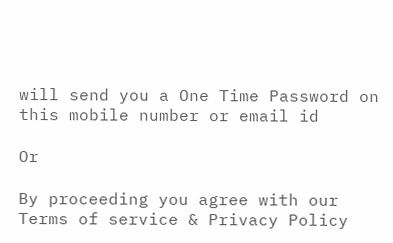will send you a One Time Password on this mobile number or email id

Or

By proceeding you agree with our Terms of service & Privacy Policy